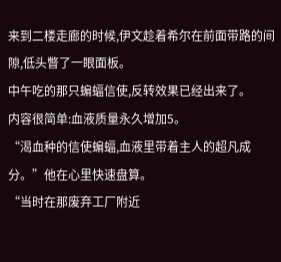来到二楼走廊的时候,伊文趁着希尔在前面带路的间隙,低头瞥了一眼面板。
中午吃的那只蝙蝠信使,反转效果已经出来了。
内容很简单:血液质量永久增加5。
“渴血种的信使蝙蝠,血液里带着主人的超凡成分。”他在心里快速盘算。
“当时在那废弃工厂附近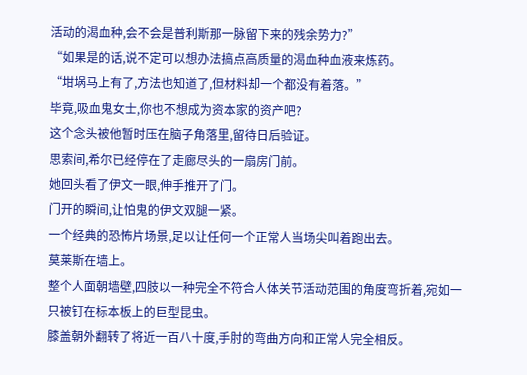活动的渴血种,会不会是普利斯那一脉留下来的残余势力?”
“如果是的话,说不定可以想办法搞点高质量的渴血种血液来炼药。
“坩埚马上有了,方法也知道了,但材料却一个都没有着落。”
毕竟,吸血鬼女士,你也不想成为资本家的资产吧?
这个念头被他暂时压在脑子角落里,留待日后验证。
思索间,希尔已经停在了走廊尽头的一扇房门前。
她回头看了伊文一眼,伸手推开了门。
门开的瞬间,让怕鬼的伊文双腿一紧。
一个经典的恐怖片场景,足以让任何一个正常人当场尖叫着跑出去。
莫莱斯在墙上。
整个人面朝墙壁,四肢以一种完全不符合人体关节活动范围的角度弯折着,宛如一只被钉在标本板上的巨型昆虫。
膝盖朝外翻转了将近一百八十度,手肘的弯曲方向和正常人完全相反。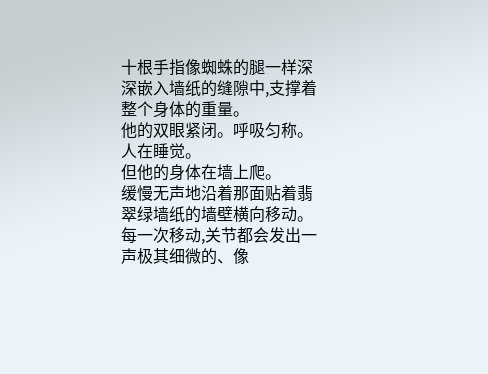十根手指像蜘蛛的腿一样深深嵌入墙纸的缝隙中,支撑着整个身体的重量。
他的双眼紧闭。呼吸匀称。
人在睡觉。
但他的身体在墙上爬。
缓慢无声地沿着那面贴着翡翠绿墙纸的墙壁横向移动。
每一次移动,关节都会发出一声极其细微的、像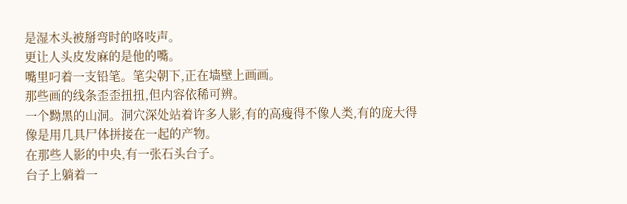是湿木头被掰弯时的咯吱声。
更让人头皮发麻的是他的嘴。
嘴里叼着一支铅笔。笔尖朝下,正在墙壁上画画。
那些画的线条歪歪扭扭,但内容依稀可辨。
一个黝黑的山洞。洞穴深处站着许多人影,有的高瘦得不像人类,有的庞大得像是用几具尸体拼接在一起的产物。
在那些人影的中央,有一张石头台子。
台子上躺着一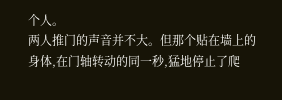个人。
两人推门的声音并不大。但那个贴在墙上的身体,在门轴转动的同一秒,猛地停止了爬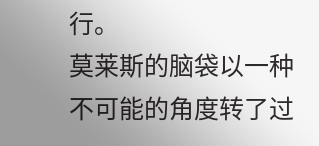行。
莫莱斯的脑袋以一种不可能的角度转了过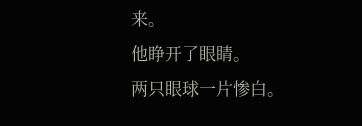来。
他睁开了眼睛。
两只眼球一片惨白。